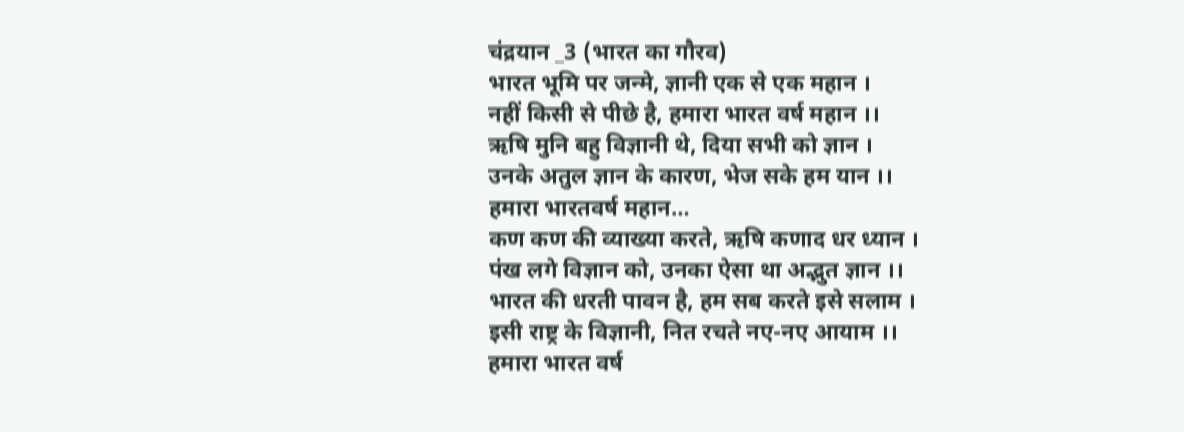चंद्रयान _3 (भारत का गौरव)
भारत भूमि पर जन्मे, ज्ञानी एक से एक महान ।
नहीं किसी से पीछे है, हमारा भारत वर्ष महान ।।
ऋषि मुनि बहु विज्ञानी थे, दिया सभी को ज्ञान ।
उनके अतुल ज्ञान के कारण, भेज सके हम यान ।।
हमारा भारतवर्ष महान…
कण कण की व्याख्या करते, ऋषि कणाद धर ध्यान ।
पंख लगे विज्ञान को, उनका ऐसा था अद्भुत ज्ञान ।।
भारत की धरती पावन है, हम सब करते इसे सलाम ।
इसी राष्ट्र के विज्ञानी, नित रचते नए-नए आयाम ।।
हमारा भारत वर्ष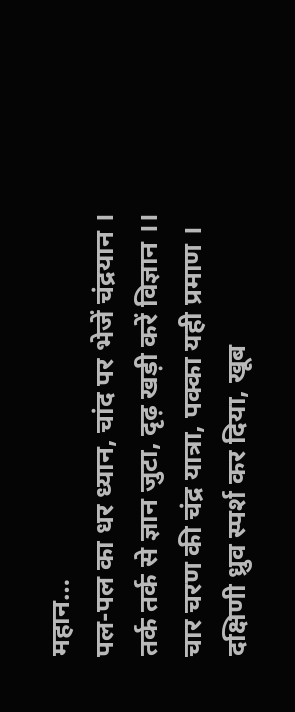महान…
पल-पल का धर ध्यान, चांद पर भेजें चंद्रयान ।
तर्क तर्क से ज्ञान जुटा, दृढ़ खड़ी करें विज्ञान ।।
चार चरण की चंद्र यात्रा, पक्का यही प्रमाण ।
दक्षिणी ध्रुव स्पर्श कर दिया, खूब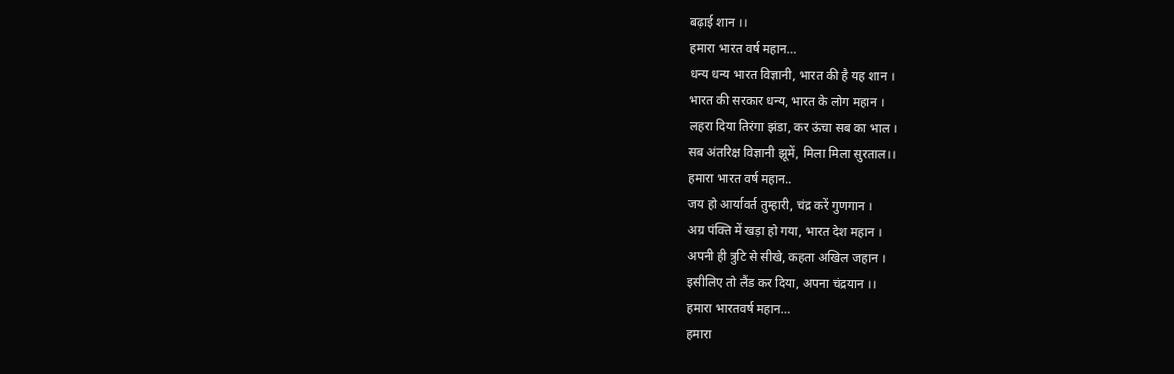बढ़ाई शान ।।
हमारा भारत वर्ष महान…
धन्य धन्य भारत विज्ञानी, भारत की है यह शान ।
भारत की सरकार धन्य, भारत के लोग महान ।
लहरा दिया तिरंगा झंडा, कर ऊंचा सब का भाल ।
सब अंतरिक्ष विज्ञानी झूमें, मिला मिला सुरताल।।
हमारा भारत वर्ष महान..
जय हो आर्यावर्त तुम्हारी, चंद्र करें गुणगान ।
अग्र पंक्ति में खड़ा हो गया, भारत देश महान ।
अपनी ही त्रुटि से सीखे, कहता अखिल जहान ।
इसीलिए तो लैंड कर दिया, अपना चंद्रयान ।।
हमारा भारतवर्ष महान…
हमारा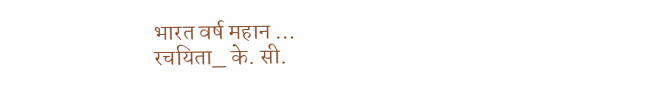भारत वर्ष महान …
रचयिता_ के. सी.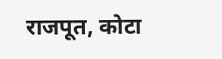राजपूत, कोटा